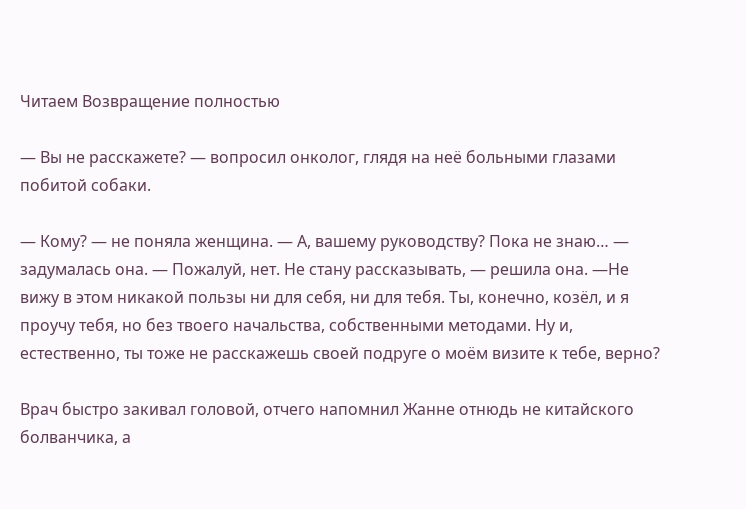Читаем Возвращение полностью

— Вы не расскажете? — вопросил онколог, глядя на неё больными глазами побитой собаки.

— Кому? — не поняла женщина. — А, вашему руководству? Пока не знаю… — задумалась она. — Пожалуй, нет. Не стану рассказывать, — решила она. —Не вижу в этом никакой пользы ни для себя, ни для тебя. Ты, конечно, козёл, и я проучу тебя, но без твоего начальства, собственными методами. Ну и, естественно, ты тоже не расскажешь своей подруге о моём визите к тебе, верно?

Врач быстро закивал головой, отчего напомнил Жанне отнюдь не китайского болванчика, а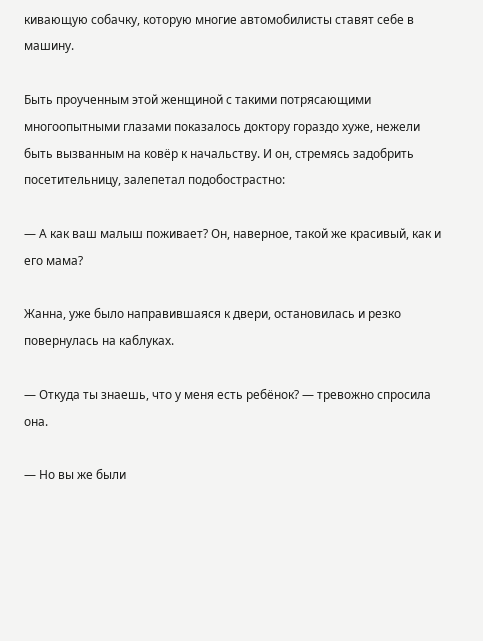кивающую собачку, которую многие автомобилисты ставят себе в машину.

Быть проученным этой женщиной с такими потрясающими многоопытными глазами показалось доктору гораздо хуже, нежели быть вызванным на ковёр к начальству. И он, стремясь задобрить посетительницу, залепетал подобострастно:

— А как ваш малыш поживает? Он, наверное, такой же красивый, как и его мама?

Жанна, уже было направившаяся к двери, остановилась и резко повернулась на каблуках.

— Откуда ты знаешь, что у меня есть ребёнок? — тревожно спросила она.

— Но вы же были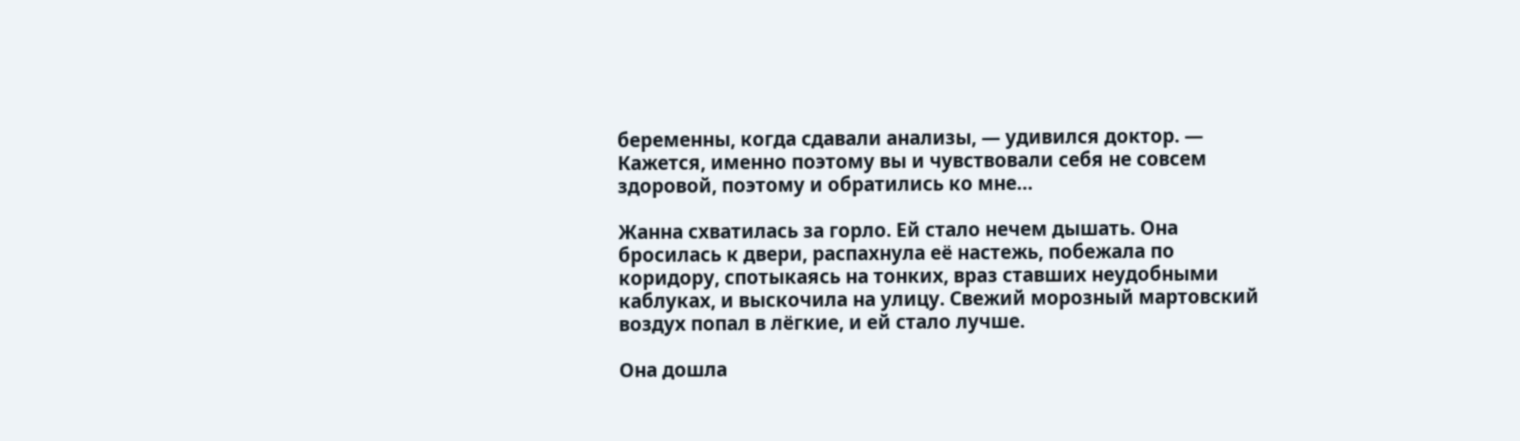беременны, когда сдавали анализы, — удивился доктор. — Кажется, именно поэтому вы и чувствовали себя не совсем здоровой, поэтому и обратились ко мне…

Жанна схватилась за горло. Ей стало нечем дышать. Она бросилась к двери, распахнула её настежь, побежала по коридору, спотыкаясь на тонких, враз ставших неудобными каблуках, и выскочила на улицу. Свежий морозный мартовский воздух попал в лёгкие, и ей стало лучше.

Она дошла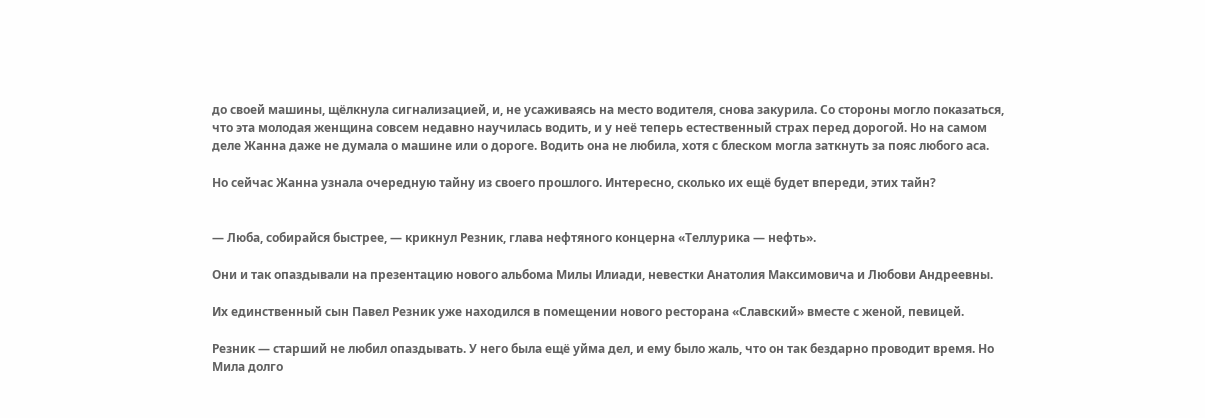до своей машины, щёлкнула сигнализацией, и, не усаживаясь на место водителя, снова закурила. Со стороны могло показаться, что эта молодая женщина совсем недавно научилась водить, и у неё теперь естественный страх перед дорогой. Но на самом деле Жанна даже не думала о машине или о дороге. Водить она не любила, хотя с блеском могла заткнуть за пояс любого аса.

Но сейчас Жанна узнала очередную тайну из своего прошлого. Интересно, сколько их ещё будет впереди, этих тайн?


— Люба, собирайся быстрее, — крикнул Резник, глава нефтяного концерна «Теллурика — нефть».

Они и так опаздывали на презентацию нового альбома Милы Илиади, невестки Анатолия Максимовича и Любови Андреевны.

Их единственный сын Павел Резник уже находился в помещении нового ресторана «Славский» вместе с женой, певицей.

Резник — старший не любил опаздывать. У него была ещё уйма дел, и ему было жаль, что он так бездарно проводит время. Но Мила долго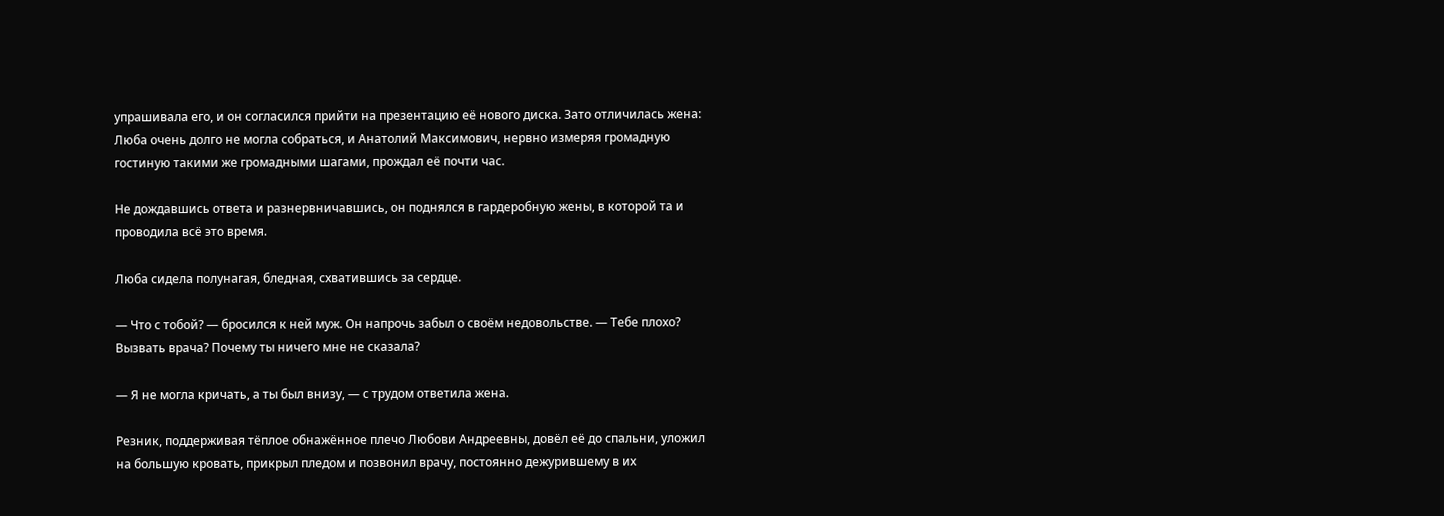упрашивала его, и он согласился прийти на презентацию её нового диска. Зато отличилась жена: Люба очень долго не могла собраться, и Анатолий Максимович, нервно измеряя громадную гостиную такими же громадными шагами, прождал её почти час.

Не дождавшись ответа и разнервничавшись, он поднялся в гардеробную жены, в которой та и проводила всё это время.

Люба сидела полунагая, бледная, схватившись за сердце.

— Что с тобой? — бросился к ней муж. Он напрочь забыл о своём недовольстве. — Тебе плохо? Вызвать врача? Почему ты ничего мне не сказала?

— Я не могла кричать, а ты был внизу, — с трудом ответила жена.

Резник, поддерживая тёплое обнажённое плечо Любови Андреевны, довёл её до спальни, уложил на большую кровать, прикрыл пледом и позвонил врачу, постоянно дежурившему в их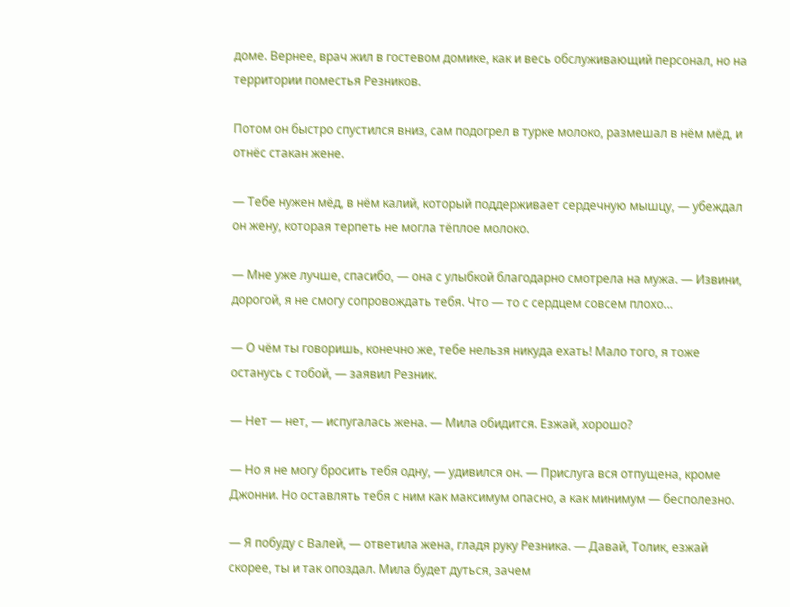доме. Вернее, врач жил в гостевом домике, как и весь обслуживающий персонал, но на территории поместья Резников.

Потом он быстро спустился вниз, сам подогрел в турке молоко, размешал в нём мёд, и отнёс стакан жене.

— Тебе нужен мёд, в нём калий, который поддерживает сердечную мышцу, — убеждал он жену, которая терпеть не могла тёплое молоко.

— Мне уже лучше, спасибо, — она с улыбкой благодарно смотрела на мужа. — Извини, дорогой, я не смогу сопровождать тебя. Что — то с сердцем совсем плохо…

— О чём ты говоришь, конечно же, тебе нельзя никуда ехать! Мало того, я тоже останусь с тобой, — заявил Резник.

— Нет — нет, — испугалась жена. — Мила обидится. Езжай, хорошо?

— Но я не могу бросить тебя одну, — удивился он. — Прислуга вся отпущена, кроме Джонни. Но оставлять тебя с ним как максимум опасно, а как минимум — бесполезно.

— Я побуду с Валей, — ответила жена, гладя руку Резника. — Давай, Толик, езжай скорее, ты и так опоздал. Мила будет дуться, зачем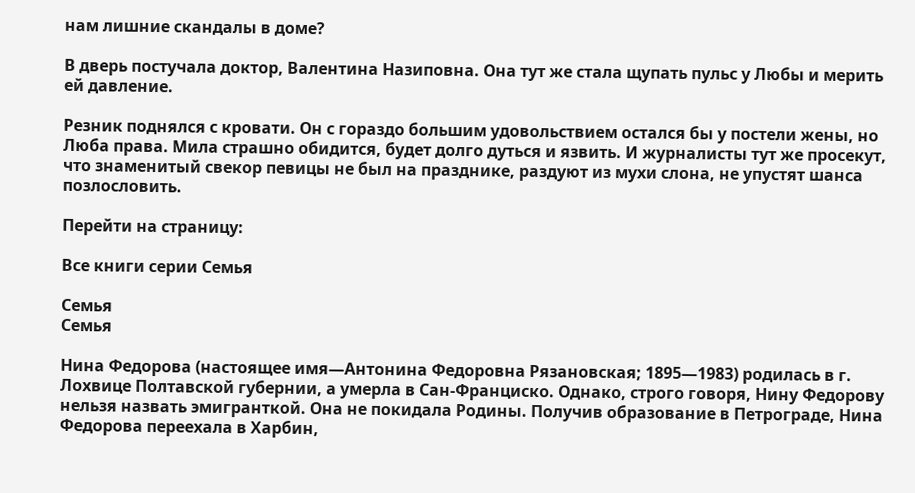нам лишние скандалы в доме?

В дверь постучала доктор, Валентина Назиповна. Она тут же стала щупать пульс у Любы и мерить ей давление.

Резник поднялся с кровати. Он с гораздо большим удовольствием остался бы у постели жены, но Люба права. Мила страшно обидится, будет долго дуться и язвить. И журналисты тут же просекут, что знаменитый свекор певицы не был на празднике, раздуют из мухи слона, не упустят шанса позлословить.

Перейти на страницу:

Все книги серии Семья

Семья
Семья

Нина Федорова (настоящее имя—Антонина Федоровна Рязановская; 1895—1983) родилась в г. Лохвице Полтавской губернии, а умерла в Сан-Франциско. Однако, строго говоря, Нину Федорову нельзя назвать эмигранткой. Она не покидала Родины. Получив образование в Петрограде, Нина Федорова переехала в Харбин,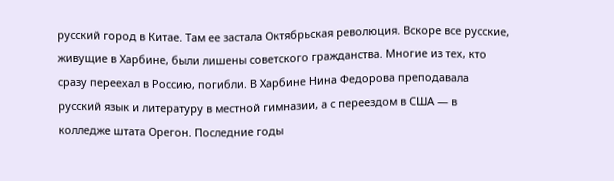русский город в Китае. Там ее застала Октябрьская революция. Вскоре все русские, живущие в Харбине, были лишены советского гражданства. Многие из тех, кто сразу переехал в Россию, погибли. В Харбине Нина Федорова преподавала русский язык и литературу в местной гимназии, а с переездом в США — в колледже штата Орегон. Последние годы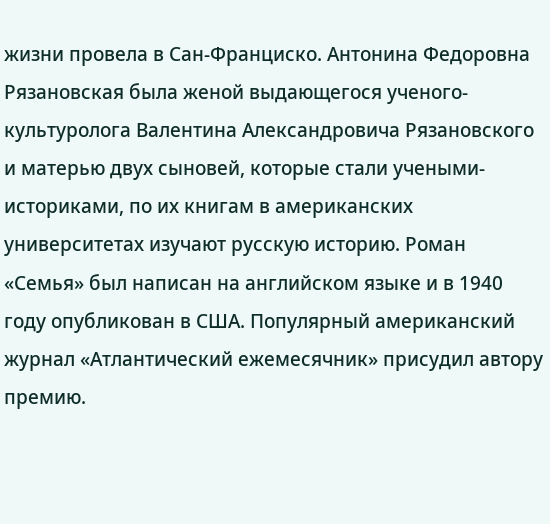жизни провела в Сан-Франциско. Антонина Федоровна Рязановская была женой выдающегося ученого-культуролога Валентина Александровича Рязановского и матерью двух сыновей, которые стали учеными-историками, по их книгам в американских университетах изучают русскую историю. Роман «Семья» был написан на английском языке и в 1940 году опубликован в США. Популярный американский журнал «Атлантический ежемесячник» присудил автору премию.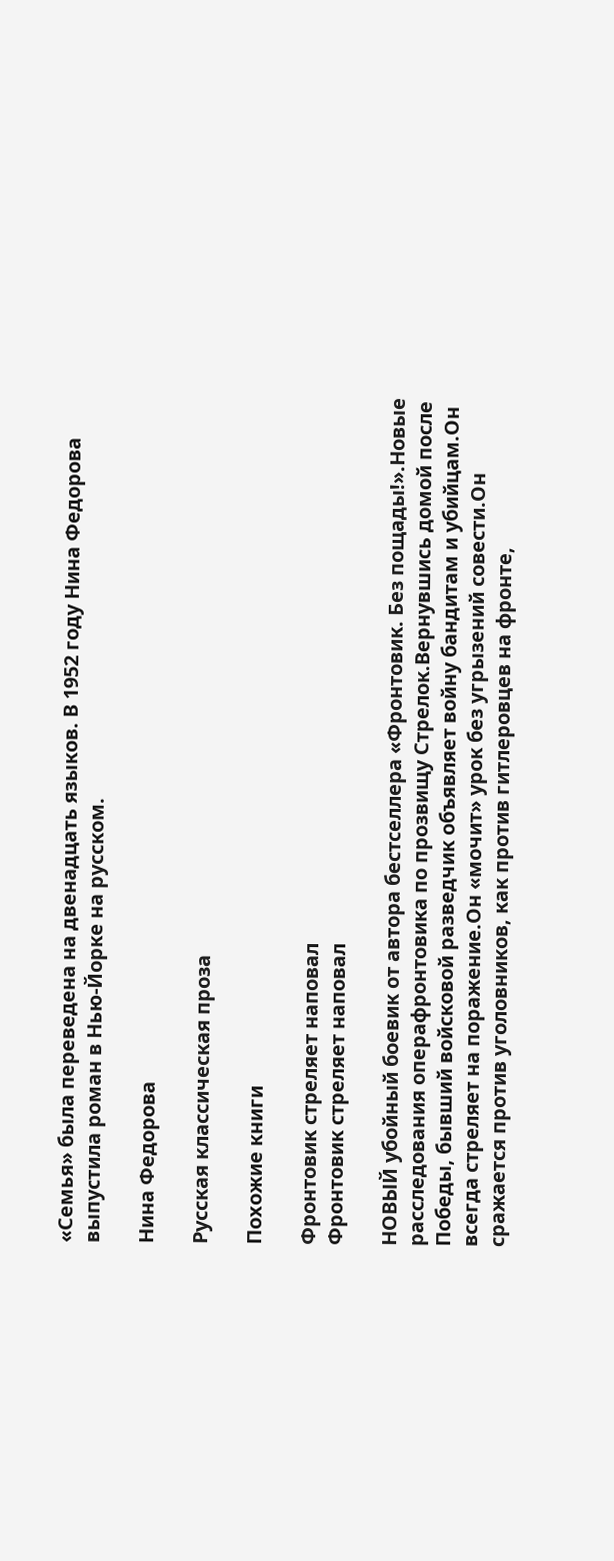«Семья» была переведена на двенадцать языков. В 1952 году Нина Федорова выпустила роман в Нью-Йорке на русском.

Нина Федорова

Русская классическая проза

Похожие книги

Фронтовик стреляет наповал
Фронтовик стреляет наповал

НОВЫЙ убойный боевик от автора бестселлера «Фронтовик. Без пощады!».Новые расследования операфронтовика по прозвищу Стрелок.Вернувшись домой после Победы, бывший войсковой разведчик объявляет войну бандитам и убийцам.Он всегда стреляет на поражение.Он «мочит» урок без угрызений совести.Он сражается против уголовников, как против гитлеровцев на фронте,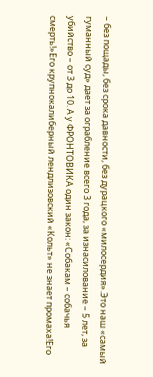– без пощады, без срока давности, без дурацкого «милосердия».Это наш «самый гуманный суд» дает за ограбление всего 3 года, за изнасилование – 5 лет, за убийство – от 3 до 10. А у ФРОНТОВИКА один закон: «Собакам – собачья смерть!»Его крупнокалиберный лендлизовский «Кольт» не знает промаха!Его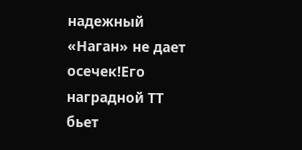надежный «Наган» не дает осечек!Его наградной ТТ бьет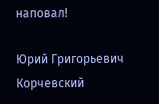наповал!

Юрий Григорьевич Корчевский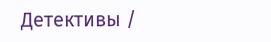Детективы /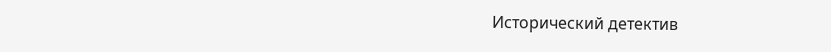Исторический детектив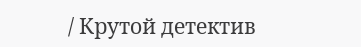/ Крутой детектив